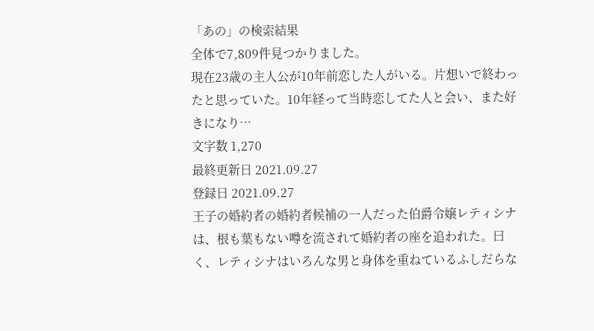「あの」の検索結果
全体で7,809件見つかりました。
現在23歳の主人公が10年前恋した人がいる。片想いで終わったと思っていた。10年経って当時恋してた人と会い、また好きになり…
文字数 1,270
最終更新日 2021.09.27
登録日 2021.09.27
王子の婚約者の婚約者候補の一人だった伯爵令嬢レティシナは、根も葉もない噂を流されて婚約者の座を追われた。曰く、レティシナはいろんな男と身体を重ねているふしだらな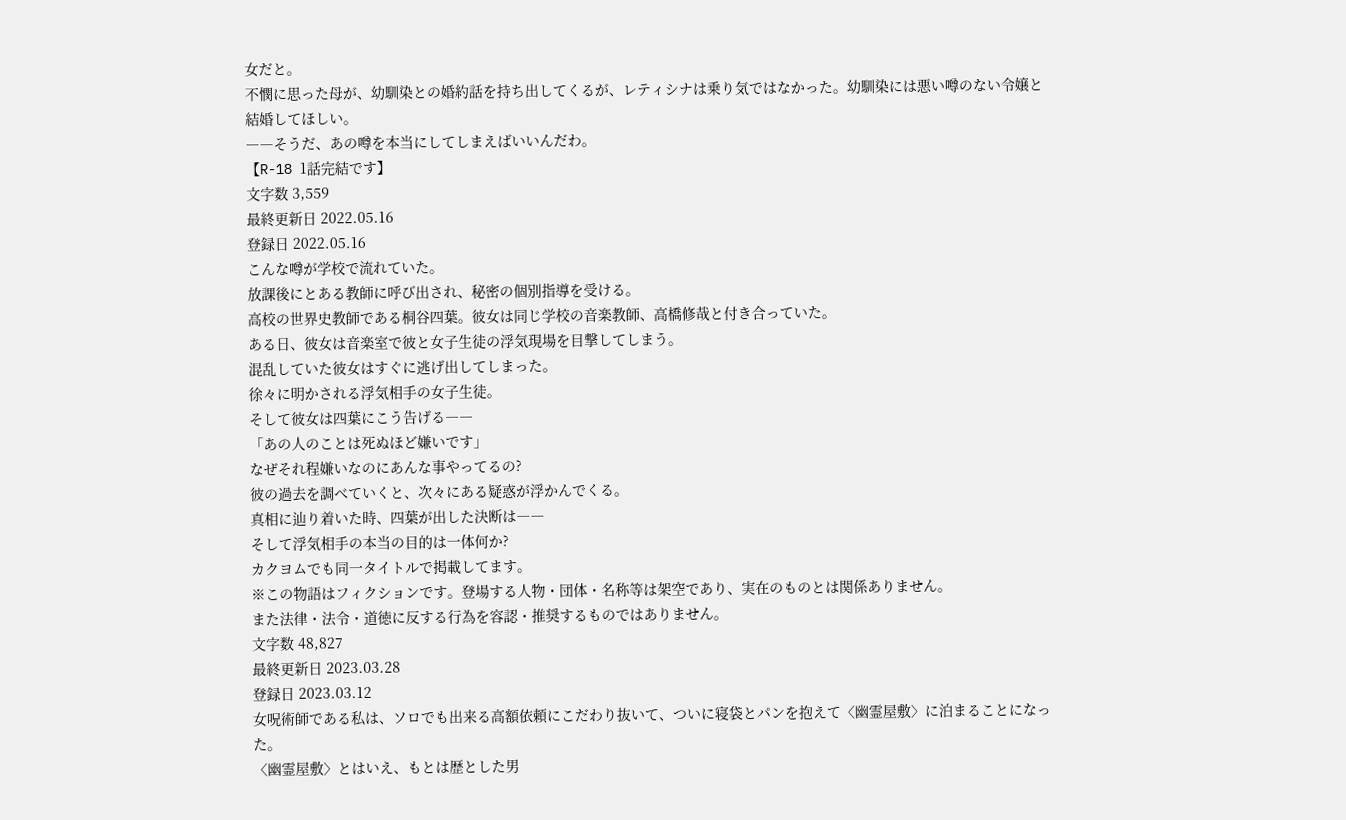女だと。
不憫に思った母が、幼馴染との婚約話を持ち出してくるが、レティシナは乗り気ではなかった。幼馴染には悪い噂のない令嬢と結婚してほしい。
――そうだ、あの噂を本当にしてしまえばいいんだわ。
【R-18 1話完結です】
文字数 3,559
最終更新日 2022.05.16
登録日 2022.05.16
こんな噂が学校で流れていた。
放課後にとある教師に呼び出され、秘密の個別指導を受ける。
高校の世界史教師である桐谷四葉。彼女は同じ学校の音楽教師、高橋修哉と付き合っていた。
ある日、彼女は音楽室で彼と女子生徒の浮気現場を目撃してしまう。
混乱していた彼女はすぐに逃げ出してしまった。
徐々に明かされる浮気相手の女子生徒。
そして彼女は四葉にこう告げる――
「あの人のことは死ぬほど嫌いです」
なぜそれ程嫌いなのにあんな事やってるの?
彼の過去を調べていくと、次々にある疑惑が浮かんでくる。
真相に辿り着いた時、四葉が出した決断は――
そして浮気相手の本当の目的は一体何か?
カクヨムでも同一タイトルで掲載してます。
※この物語はフィクションです。登場する人物・団体・名称等は架空であり、実在のものとは関係ありません。
また法律・法令・道徳に反する行為を容認・推奨するものではありません。
文字数 48,827
最終更新日 2023.03.28
登録日 2023.03.12
女呪術師である私は、ソロでも出来る高額依頼にこだわり抜いて、ついに寝袋とパンを抱えて〈幽霊屋敷〉に泊まることになった。
〈幽霊屋敷〉とはいえ、もとは歴とした男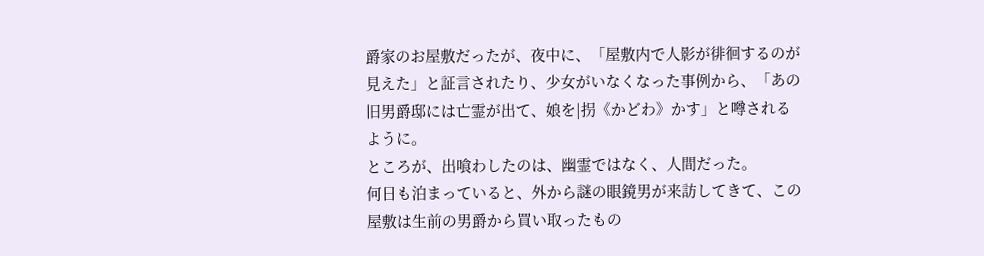爵家のお屋敷だったが、夜中に、「屋敷内で人影が徘徊するのが見えた」と証言されたり、少女がいなくなった事例から、「あの旧男爵邸には亡霊が出て、娘を|拐《かどわ》かす」と噂されるように。
ところが、出喰わしたのは、幽霊ではなく、人間だった。
何日も泊まっていると、外から謎の眼鏡男が来訪してきて、この屋敷は生前の男爵から買い取ったもの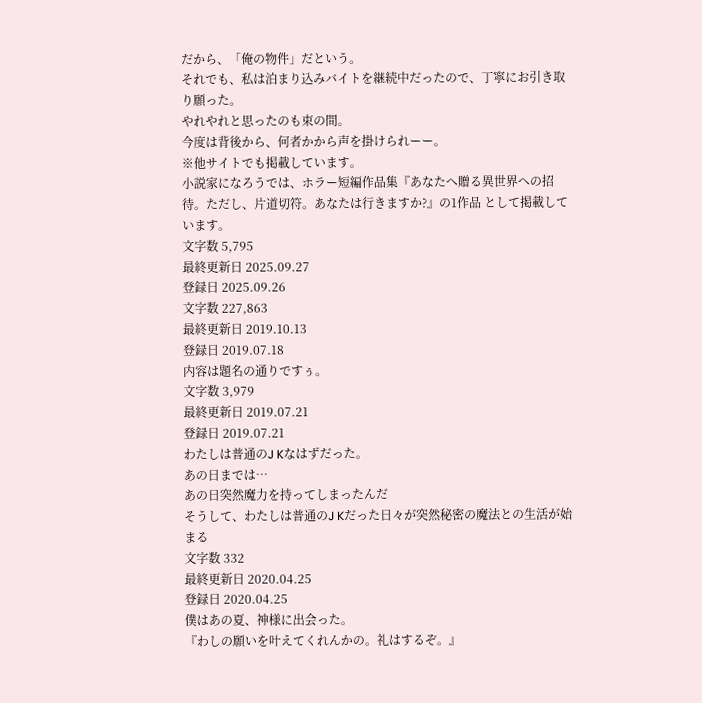だから、「俺の物件」だという。
それでも、私は泊まり込みバイトを継続中だったので、丁寧にお引き取り願った。
やれやれと思ったのも束の間。
今度は背後から、何者かから声を掛けられーー。
※他サイトでも掲載しています。
小説家になろうでは、ホラー短編作品集『あなたへ贈る異世界への招待。ただし、片道切符。あなたは行きますか?』の1作品 として掲載しています。
文字数 5,795
最終更新日 2025.09.27
登録日 2025.09.26
文字数 227,863
最終更新日 2019.10.13
登録日 2019.07.18
内容は題名の通りですぅ。
文字数 3,979
最終更新日 2019.07.21
登録日 2019.07.21
わたしは普通のJ Kなはずだった。
あの日までは…
あの日突然魔力を持ってしまったんだ
そうして、わたしは普通のJ Kだった日々が突然秘密の魔法との生活が始まる
文字数 332
最終更新日 2020.04.25
登録日 2020.04.25
僕はあの夏、神様に出会った。
『わしの願いを叶えてくれんかの。礼はするぞ。』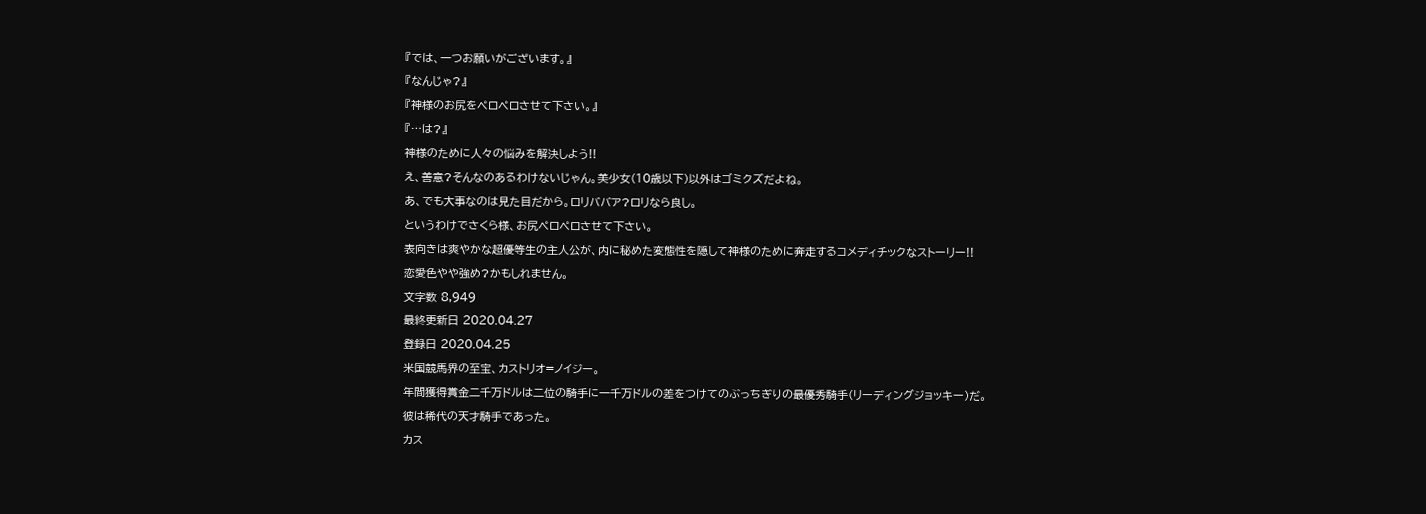『では、一つお願いがございます。』
『なんじゃ?』
『神様のお尻をペロペロさせて下さい。』
『…は?』
神様のために人々の悩みを解決しよう!!
え、善意?そんなのあるわけないじゃん。美少女(10歳以下)以外はゴミクズだよね。
あ、でも大事なのは見た目だから。ロリババア?ロリなら良し。
というわけでさくら様、お尻ペロペロさせて下さい。
表向きは爽やかな超優等生の主人公が、内に秘めた変態性を隠して神様のために奔走するコメディチックなストーリー!!
恋愛色やや強め?かもしれません。
文字数 8,949
最終更新日 2020.04.27
登録日 2020.04.25
米国競馬界の至宝、カストリオ=ノイジー。
年間獲得賞金二千万ドルは二位の騎手に一千万ドルの差をつけてのぶっちぎりの最優秀騎手(リーディングジョッキー)だ。
彼は稀代の天才騎手であった。
カス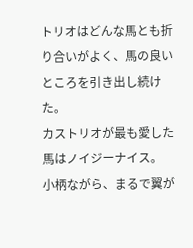トリオはどんな馬とも折り合いがよく、馬の良いところを引き出し続けた。
カストリオが最も愛した馬はノイジーナイス。
小柄ながら、まるで翼が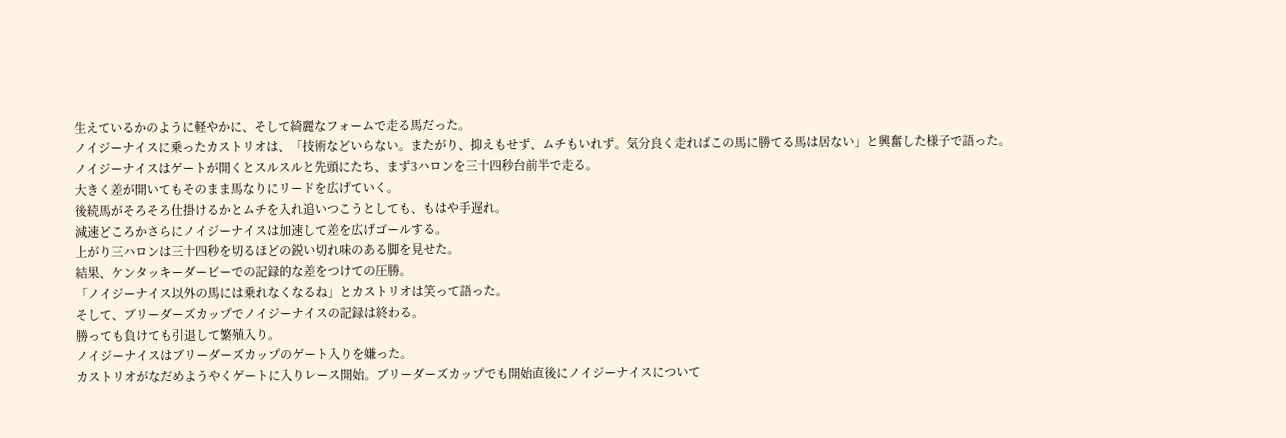生えているかのように軽やかに、そして綺麗なフォームで走る馬だった。
ノイジーナイスに乗ったカストリオは、「技術などいらない。またがり、抑えもせず、ムチもいれず。気分良く走ればこの馬に勝てる馬は居ない」と興奮した様子で語った。
ノイジーナイスはゲートが開くとスルスルと先頭にたち、まず3ハロンを三十四秒台前半で走る。
大きく差が開いてもそのまま馬なりにリードを広げていく。
後続馬がそろそろ仕掛けるかとムチを入れ追いつこうとしても、もはや手遅れ。
減速どころかさらにノイジーナイスは加速して差を広げゴールする。
上がり三ハロンは三十四秒を切るほどの鋭い切れ味のある脚を見せた。
結果、ケンタッキーダービーでの記録的な差をつけての圧勝。
「ノイジーナイス以外の馬には乗れなくなるね」とカストリオは笑って語った。
そして、ブリーダーズカップでノイジーナイスの記録は終わる。
勝っても負けても引退して繁殖入り。
ノイジーナイスはブリーダーズカップのゲート入りを嫌った。
カストリオがなだめようやくゲートに入りレース開始。ブリーダーズカップでも開始直後にノイジーナイスについて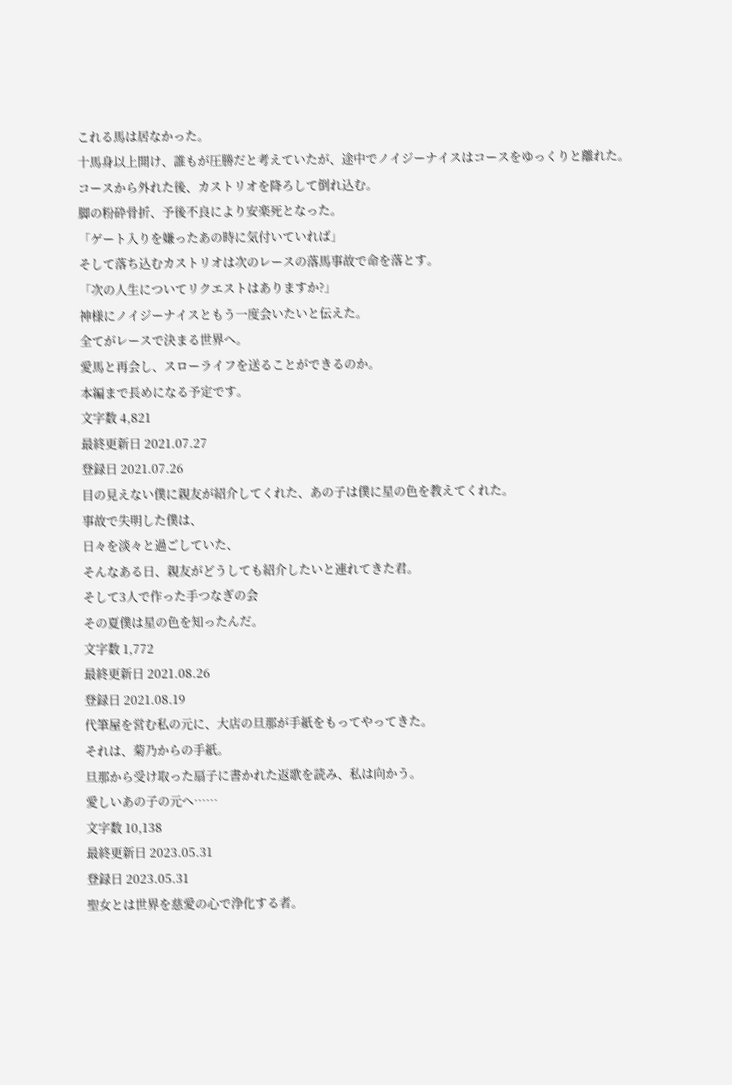これる馬は居なかった。
十馬身以上開け、誰もが圧勝だと考えていたが、途中でノイジーナイスはコースをゆっくりと離れた。
コースから外れた後、カストリオを降ろして倒れ込む。
脚の粉砕骨折、予後不良により安楽死となった。
「ゲート入りを嫌ったあの時に気付いていれば」
そして落ち込むカストリオは次のレースの落馬事故で命を落とす。
「次の人生についてリクエストはありますか?」
神様にノイジーナイスともう一度会いたいと伝えた。
全てがレースで決まる世界へ。
愛馬と再会し、スローライフを送ることができるのか。
本編まで長めになる予定です。
文字数 4,821
最終更新日 2021.07.27
登録日 2021.07.26
目の見えない僕に親友が紹介してくれた、あの子は僕に星の色を教えてくれた。
事故で失明した僕は、
日々を淡々と過ごしていた、
そんなある日、親友がどうしても紹介したいと連れてきた君。
そして3人で作った手つなぎの会
その夏僕は星の色を知ったんだ。
文字数 1,772
最終更新日 2021.08.26
登録日 2021.08.19
代筆屋を営む私の元に、大店の旦那が手紙をもってやってきた。
それは、菊乃からの手紙。
旦那から受け取った扇子に書かれた返歌を読み、私は向かう。
愛しいあの子の元へ……
文字数 10,138
最終更新日 2023.05.31
登録日 2023.05.31
聖女とは世界を慈愛の心で浄化する者。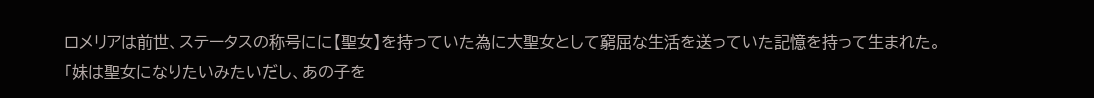ロメリアは前世、ステータスの称号にに【聖女】を持っていた為に大聖女として窮屈な生活を送っていた記憶を持って生まれた。
「妹は聖女になりたいみたいだし、あの子を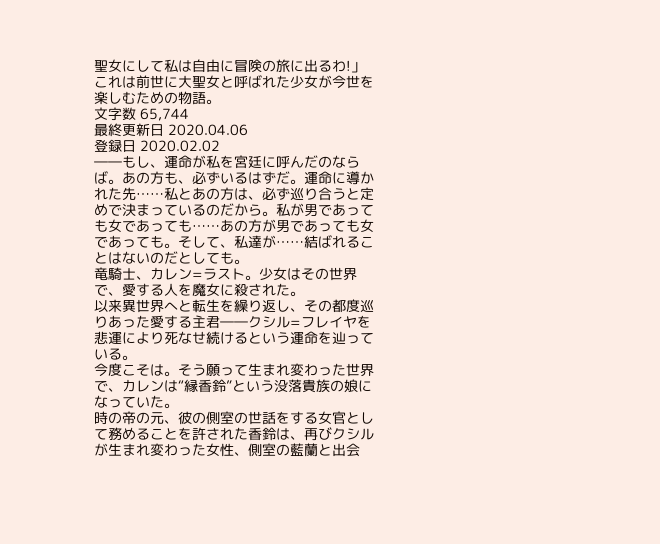聖女にして私は自由に冒険の旅に出るわ!」
これは前世に大聖女と呼ばれた少女が今世を楽しむための物語。
文字数 65,744
最終更新日 2020.04.06
登録日 2020.02.02
――もし、運命が私を宮廷に呼んだのならば。あの方も、必ずいるはずだ。運命に導かれた先……私とあの方は、必ず巡り合うと定めで決まっているのだから。私が男であっても女であっても……あの方が男であっても女であっても。そして、私達が……結ばれることはないのだとしても。
竜騎士、カレン=ラスト。少女はその世界で、愛する人を魔女に殺された。
以来異世界へと転生を繰り返し、その都度巡りあった愛する主君――クシル=フレイヤを悲運により死なせ続けるという運命を辿っている。
今度こそは。そう願って生まれ変わった世界で、カレンは“縁香鈴”という没落貴族の娘になっていた。
時の帝の元、彼の側室の世話をする女官として務めることを許された香鈴は、再びクシルが生まれ変わった女性、側室の藍蘭と出会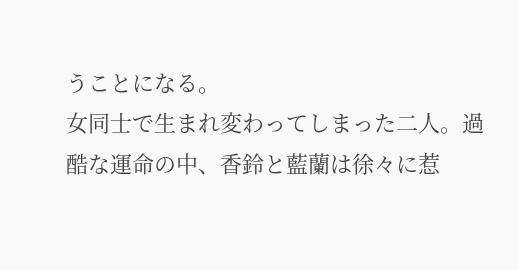うことになる。
女同士で生まれ変わってしまった二人。過酷な運命の中、香鈴と藍蘭は徐々に惹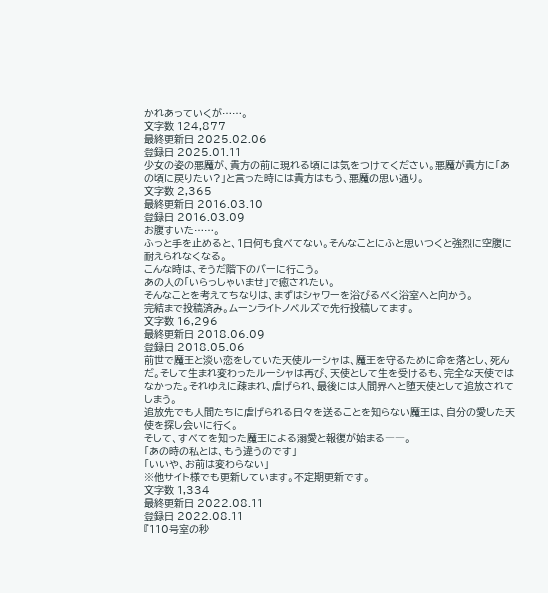かれあっていくが……。
文字数 124,877
最終更新日 2025.02.06
登録日 2025.01.11
少女の姿の悪魔が、貴方の前に現れる頃には気をつけてください。悪魔が貴方に「あの頃に戻りたい?」と言った時には貴方はもう、悪魔の思い通り。
文字数 2,365
最終更新日 2016.03.10
登録日 2016.03.09
お腹すいた……。
ふっと手を止めると、1日何も食べてない。そんなことにふと思いつくと強烈に空腹に耐えられなくなる。
こんな時は、そうだ階下のバーに行こう。
あの人の「いらっしゃいませ」で癒されたい。
そんなことを考えてちなりは、まずはシャワーを浴びるべく浴室へと向かう。
完結まで投稿済み。ムーンライトノベルズで先行投稿してます。
文字数 16,296
最終更新日 2018.06.09
登録日 2018.05.06
前世で魔王と淡い恋をしていた天使ルーシャは、魔王を守るために命を落とし、死んだ。そして生まれ変わったルーシャは再び、天使として生を受けるも、完全な天使ではなかった。それゆえに疎まれ、虐げられ、最後には人間界へと堕天使として追放されてしまう。
追放先でも人間たちに虐げられる日々を送ることを知らない魔王は、自分の愛した天使を探し会いに行く。
そして、すべてを知った魔王による溺愛と報復が始まる――。
「あの時の私とは、もう違うのです」
「いいや、お前は変わらない」
※他サイト様でも更新しています。不定期更新です。
文字数 1,334
最終更新日 2022.08.11
登録日 2022.08.11
『110号室の秒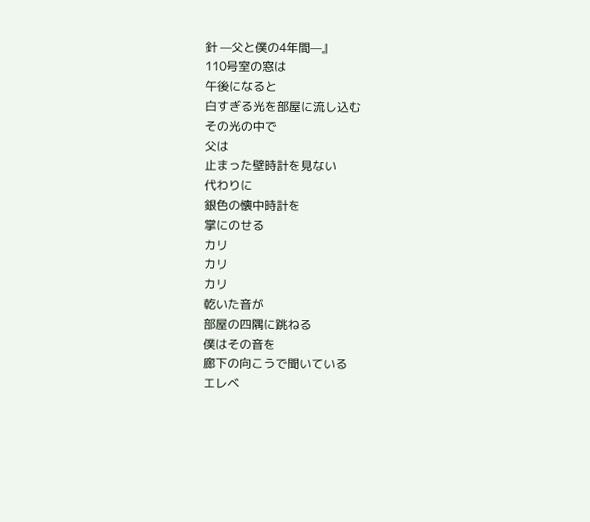針 —父と僕の4年間—』
110号室の窓は
午後になると
白すぎる光を部屋に流し込む
その光の中で
父は
止まった壁時計を見ない
代わりに
銀色の懐中時計を
掌にのせる
カリ
カリ
カリ
乾いた音が
部屋の四隅に跳ねる
僕はその音を
廊下の向こうで聞いている
エレベ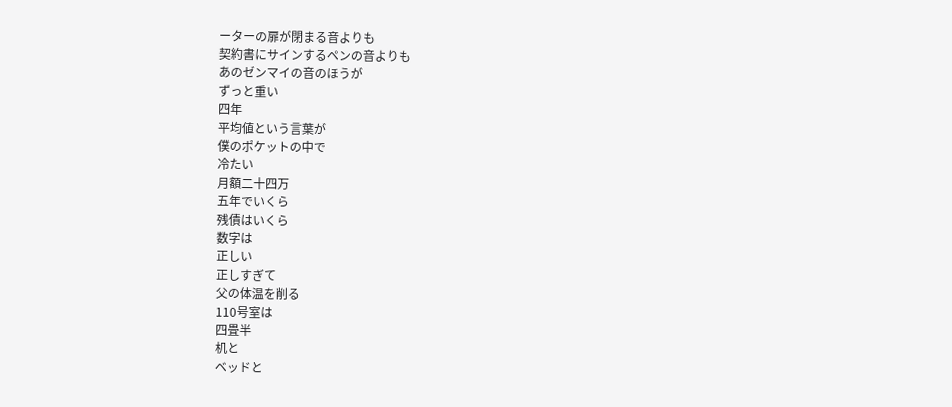ーターの扉が閉まる音よりも
契約書にサインするペンの音よりも
あのゼンマイの音のほうが
ずっと重い
四年
平均値という言葉が
僕のポケットの中で
冷たい
月額二十四万
五年でいくら
残債はいくら
数字は
正しい
正しすぎて
父の体温を削る
110号室は
四畳半
机と
ベッドと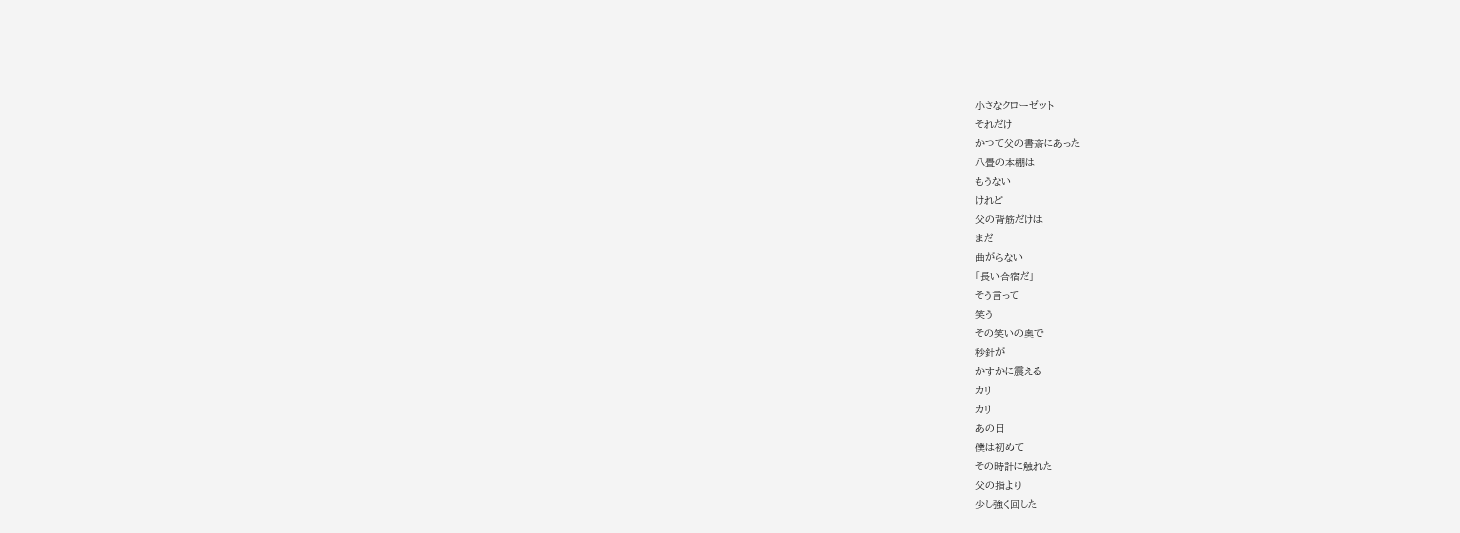小さなクローゼット
それだけ
かつて父の書斎にあった
八畳の本棚は
もうない
けれど
父の背筋だけは
まだ
曲がらない
「長い合宿だ」
そう言って
笑う
その笑いの奥で
秒針が
かすかに震える
カリ
カリ
あの日
僕は初めて
その時計に触れた
父の指より
少し強く回した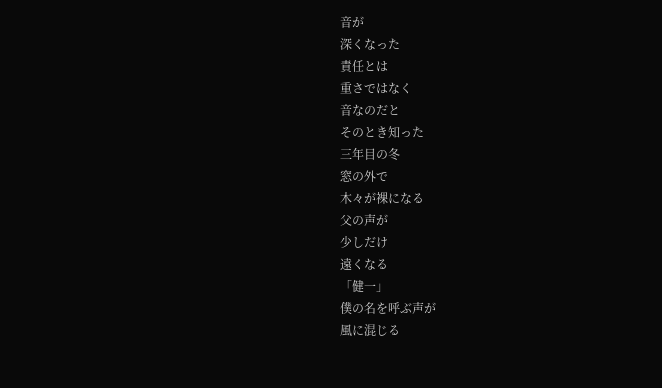音が
深くなった
責任とは
重さではなく
音なのだと
そのとき知った
三年目の冬
窓の外で
木々が裸になる
父の声が
少しだけ
遠くなる
「健一」
僕の名を呼ぶ声が
風に混じる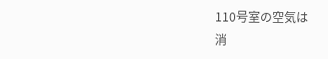110号室の空気は
消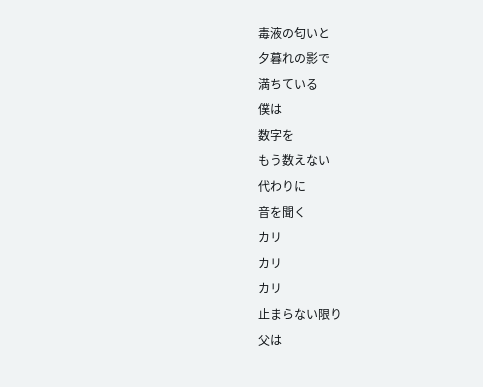毒液の匂いと
夕暮れの影で
満ちている
僕は
数字を
もう数えない
代わりに
音を聞く
カリ
カリ
カリ
止まらない限り
父は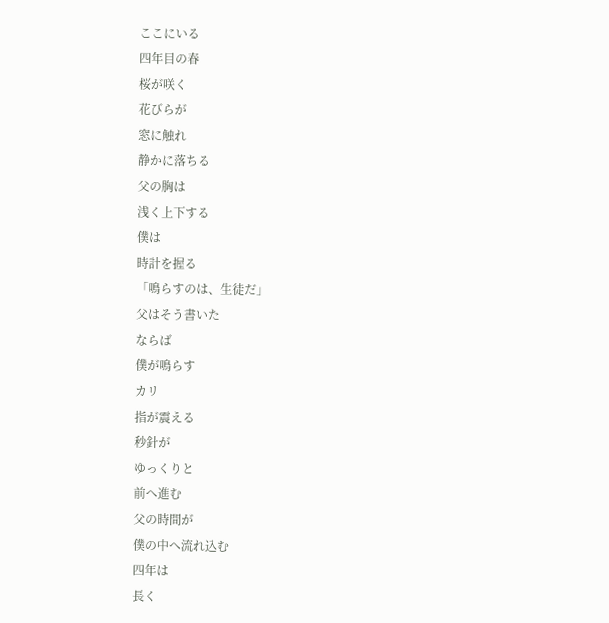ここにいる
四年目の春
桜が咲く
花びらが
窓に触れ
静かに落ちる
父の胸は
浅く上下する
僕は
時計を握る
「鳴らすのは、生徒だ」
父はそう書いた
ならば
僕が鳴らす
カリ
指が震える
秒針が
ゆっくりと
前へ進む
父の時間が
僕の中へ流れ込む
四年は
長く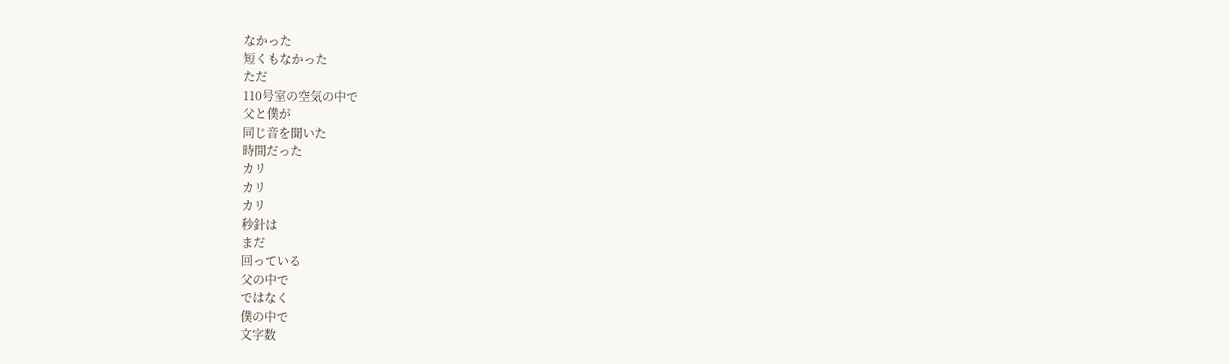なかった
短くもなかった
ただ
110号室の空気の中で
父と僕が
同じ音を聞いた
時間だった
カリ
カリ
カリ
秒針は
まだ
回っている
父の中で
ではなく
僕の中で
文字数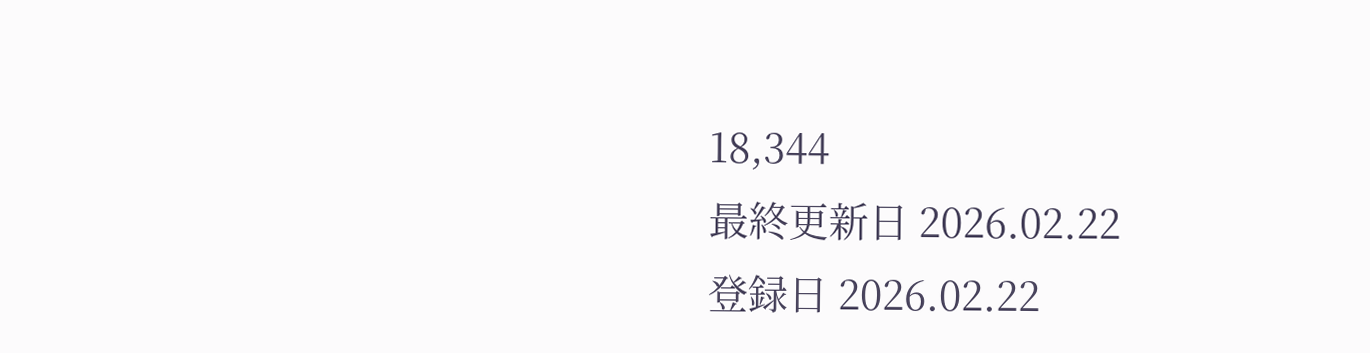18,344
最終更新日 2026.02.22
登録日 2026.02.22